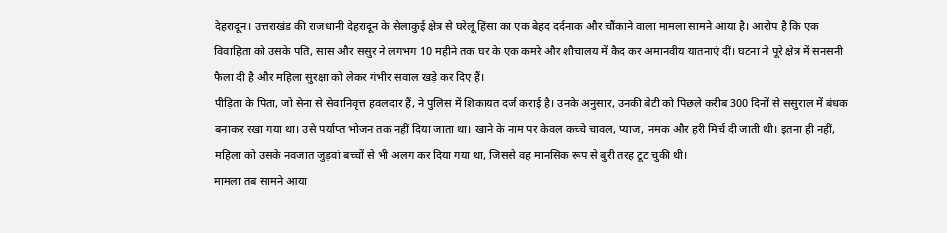देहरादून। उत्तराखंड की राजधानी देहरादून के सेलाकुई क्षेत्र से घरेलू हिंसा का एक बेहद दर्दनाक और चौंकाने वाला मामला सामने आया है। आरोप है कि एक विवाहिता को उसके पति, सास और ससुर ने लगभग 10 महीने तक घर के एक कमरे और शौचालय में कैद कर अमानवीय यातनाएं दीं। घटना ने पूरे क्षेत्र में सनसनी फैला दी है और महिला सुरक्षा को लेकर गंभीर सवाल खड़े कर दिए हैं।
पीड़िता के पिता, जो सेना से सेवानिवृत्त हवलदार हैं, ने पुलिस में शिकायत दर्ज कराई है। उनके अनुसार, उनकी बेटी को पिछले करीब 300 दिनों से ससुराल में बंधक बनाकर रखा गया था। उसे पर्याप्त भोजन तक नहीं दिया जाता था। खाने के नाम पर केवल कच्चे चावल, प्याज, नमक और हरी मिर्च दी जाती थी। इतना ही नहीं, महिला को उसके नवजात जुड़वां बच्चों से भी अलग कर दिया गया था, जिससे वह मानसिक रूप से बुरी तरह टूट चुकी थी।
मामला तब सामने आया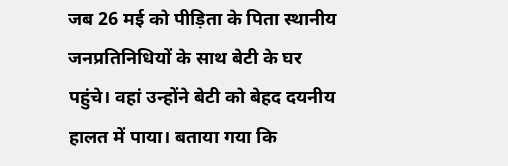जब 26 मई को पीड़िता के पिता स्थानीय जनप्रतिनिधियों के साथ बेटी के घर पहुंचे। वहां उन्होंने बेटी को बेहद दयनीय हालत में पाया। बताया गया कि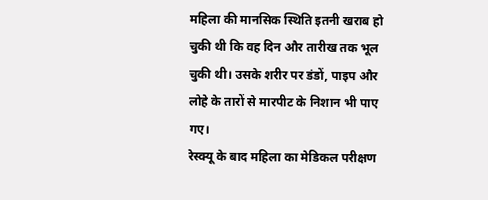महिला की मानसिक स्थिति इतनी खराब हो चुकी थी कि वह दिन और तारीख तक भूल चुकी थी। उसके शरीर पर डंडों, पाइप और लोहे के तारों से मारपीट के निशान भी पाए गए।
रेस्क्यू के बाद महिला का मेडिकल परीक्षण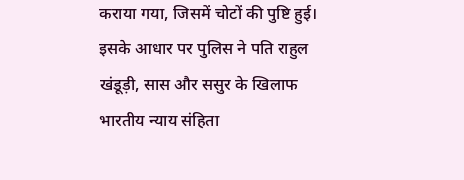कराया गया, जिसमें चोटों की पुष्टि हुई। इसके आधार पर पुलिस ने पति राहुल खंडूड़ी, सास और ससुर के खिलाफ भारतीय न्याय संहिता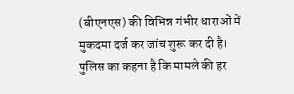(बीएनएस) की विभिन्न गंभीर धाराओं में मुकदमा दर्ज कर जांच शुरू कर दी है।
पुलिस का कहना है कि मामले की हर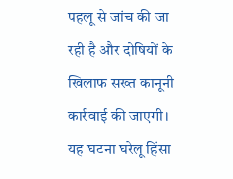पहलू से जांच की जा रही है और दोषियों के खिलाफ सख्त कानूनी कार्रवाई की जाएगी। यह घटना घरेलू हिंसा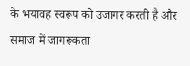के भयावह स्वरूप को उजागर करती है और समाज में जागरूकता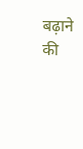बढ़ाने की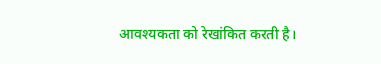आवश्यकता को रेखांकित करती है।